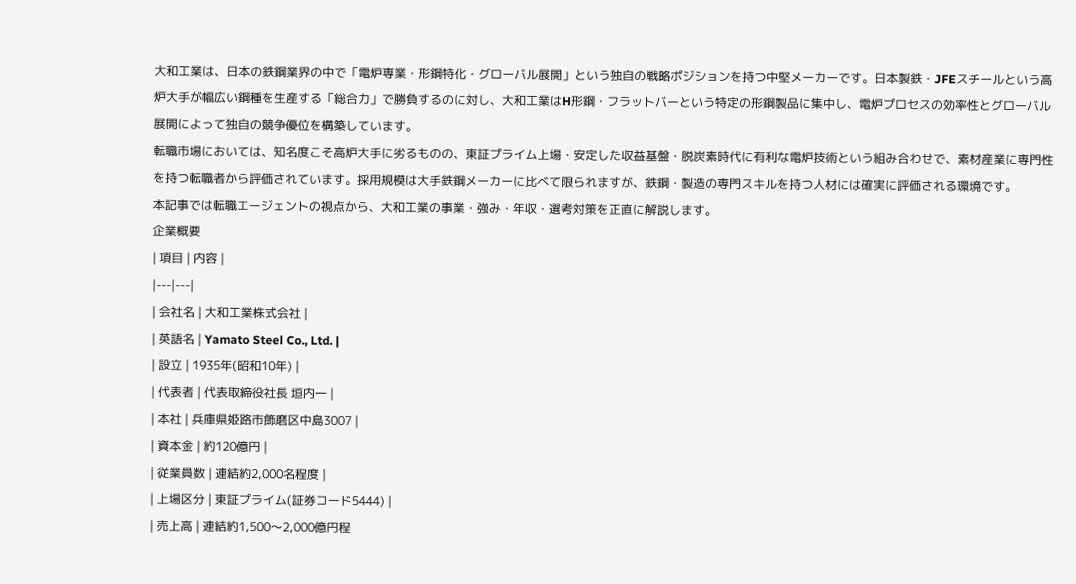大和工業は、日本の鉄鋼業界の中で「電炉専業・形鋼特化・グローバル展開」という独自の戦略ポジションを持つ中堅メーカーです。日本製鉄・JFEスチールという高炉大手が幅広い鋼種を生産する「総合力」で勝負するのに対し、大和工業はH形鋼・フラットバーという特定の形鋼製品に集中し、電炉プロセスの効率性とグローバル展開によって独自の競争優位を構築しています。
転職市場においては、知名度こそ高炉大手に劣るものの、東証プライム上場・安定した収益基盤・脱炭素時代に有利な電炉技術という組み合わせで、素材産業に専門性を持つ転職者から評価されています。採用規模は大手鉄鋼メーカーに比べて限られますが、鉄鋼・製造の専門スキルを持つ人材には確実に評価される環境です。
本記事では転職エージェントの視点から、大和工業の事業・強み・年収・選考対策を正直に解説します。
企業概要
| 項目 | 内容 |
|---|---|
| 会社名 | 大和工業株式会社 |
| 英語名 | Yamato Steel Co., Ltd. |
| 設立 | 1935年(昭和10年) |
| 代表者 | 代表取締役社長 垣内一 |
| 本社 | 兵庫県姫路市飾磨区中島3007 |
| 資本金 | 約120億円 |
| 従業員数 | 連結約2,000名程度 |
| 上場区分 | 東証プライム(証券コード5444) |
| 売上高 | 連結約1,500〜2,000億円程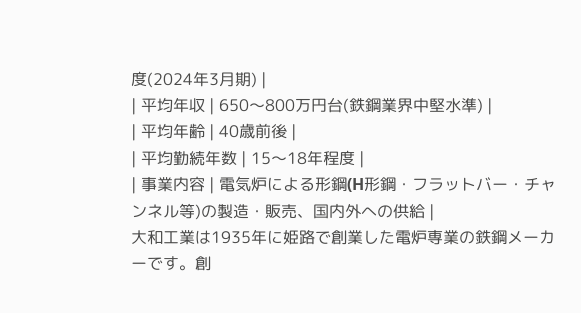度(2024年3月期) |
| 平均年収 | 650〜800万円台(鉄鋼業界中堅水準) |
| 平均年齢 | 40歳前後 |
| 平均勤続年数 | 15〜18年程度 |
| 事業内容 | 電気炉による形鋼(H形鋼・フラットバー・チャンネル等)の製造・販売、国内外への供給 |
大和工業は1935年に姫路で創業した電炉専業の鉄鋼メーカーです。創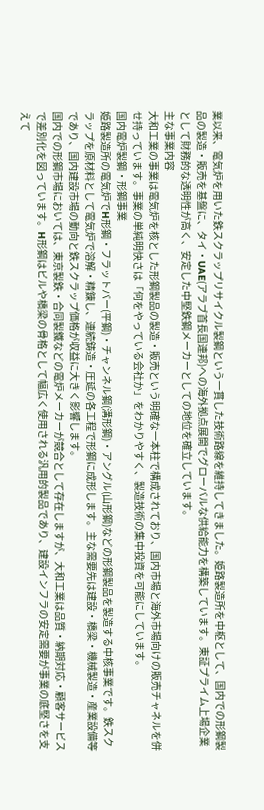業以来、電気炉を用いた鉄スクラップリサイクル製鋼という一貫した技術路線を維持してきました。姫路製造所を中枢として、国内での形鋼製品の製造・販売を基盤に、タイ・UAE(アラブ首長国連邦)への海外拠点展開でグローバルな供給能力を構築しています。東証プライム上場企業として財務的な透明性が高く、安定した中堅鉄鋼メーカーとしての地位を確立しています。
主な事業内容
大和工業の事業は電気炉を核とした形鋼製品の製造・販売という明確な一本柱で構成されており、国内市場と海外市場向けの販売チャネルを併せ持っています。事業の単純明快さは「何をやっている会社か」をわかりやすく、製造技術の集中投資を可能にしています。
国内電炉製鋼・形鋼事業
姫路製造所の電気炉でH形鋼・フラットバー(平鋼)・チャンネル鋼(溝形鋼)・アングル(山形鋼)などの形鋼製品を製造する中核事業です。鉄スクラップを原材料として電気炉で溶解・精錬し、連続鋳造・圧延の各工程で形鋼に成形します。主な需要先は建設・橋梁・機械製造・産業設備等であり、国内建設市場の動向と鉄スクラップ価格が収益に大きく影響します。
国内での形鋼市場においては、東京製鉄・合同製鐵などの電炉メーカーが競合として存在しますが、大和工業は品質・納期対応・顧客サービスで差別化を図っています。H形鋼はビルや橋梁の骨格として幅広く使用される汎用的製品であり、建設インフラの安定需要が事業の底堅さを支えて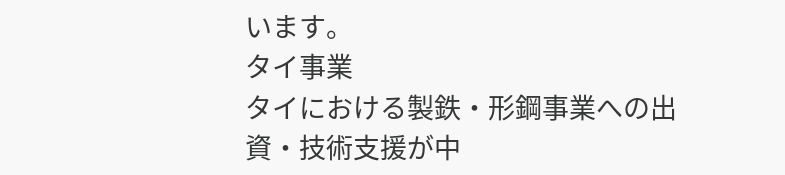います。
タイ事業
タイにおける製鉄・形鋼事業への出資・技術支援が中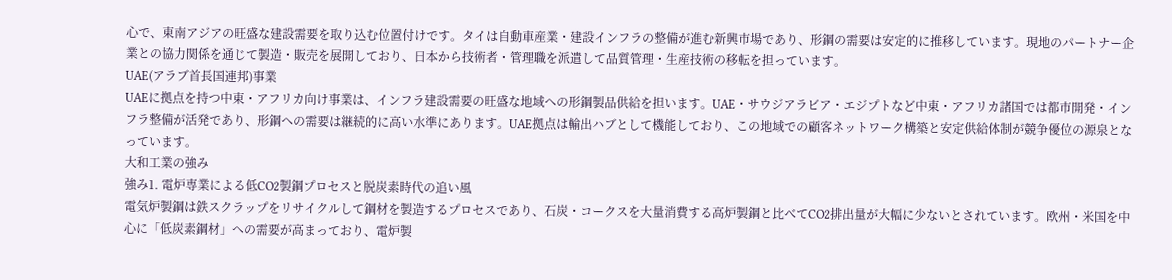心で、東南アジアの旺盛な建設需要を取り込む位置付けです。タイは自動車産業・建設インフラの整備が進む新興市場であり、形鋼の需要は安定的に推移しています。現地のパートナー企業との協力関係を通じて製造・販売を展開しており、日本から技術者・管理職を派遣して品質管理・生産技術の移転を担っています。
UAE(アラブ首長国連邦)事業
UAEに拠点を持つ中東・アフリカ向け事業は、インフラ建設需要の旺盛な地域への形鋼製品供給を担います。UAE・サウジアラビア・エジプトなど中東・アフリカ諸国では都市開発・インフラ整備が活発であり、形鋼への需要は継続的に高い水準にあります。UAE拠点は輸出ハブとして機能しており、この地域での顧客ネットワーク構築と安定供給体制が競争優位の源泉となっています。
大和工業の強み
強み1. 電炉専業による低CO2製鋼プロセスと脱炭素時代の追い風
電気炉製鋼は鉄スクラップをリサイクルして鋼材を製造するプロセスであり、石炭・コークスを大量消費する高炉製鋼と比べてCO2排出量が大幅に少ないとされています。欧州・米国を中心に「低炭素鋼材」への需要が高まっており、電炉製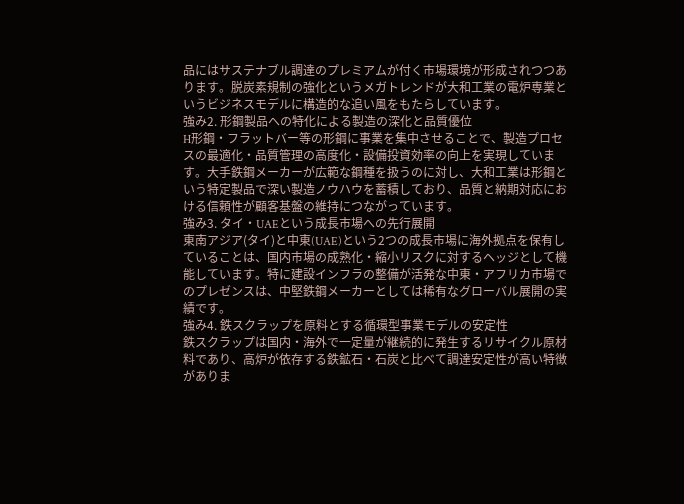品にはサステナブル調達のプレミアムが付く市場環境が形成されつつあります。脱炭素規制の強化というメガトレンドが大和工業の電炉専業というビジネスモデルに構造的な追い風をもたらしています。
強み2. 形鋼製品への特化による製造の深化と品質優位
H形鋼・フラットバー等の形鋼に事業を集中させることで、製造プロセスの最適化・品質管理の高度化・設備投資効率の向上を実現しています。大手鉄鋼メーカーが広範な鋼種を扱うのに対し、大和工業は形鋼という特定製品で深い製造ノウハウを蓄積しており、品質と納期対応における信頼性が顧客基盤の維持につながっています。
強み3. タイ・UAEという成長市場への先行展開
東南アジア(タイ)と中東(UAE)という2つの成長市場に海外拠点を保有していることは、国内市場の成熟化・縮小リスクに対するヘッジとして機能しています。特に建設インフラの整備が活発な中東・アフリカ市場でのプレゼンスは、中堅鉄鋼メーカーとしては稀有なグローバル展開の実績です。
強み4. 鉄スクラップを原料とする循環型事業モデルの安定性
鉄スクラップは国内・海外で一定量が継続的に発生するリサイクル原材料であり、高炉が依存する鉄鉱石・石炭と比べて調達安定性が高い特徴がありま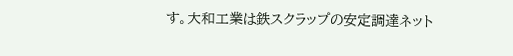す。大和工業は鉄スクラップの安定調達ネット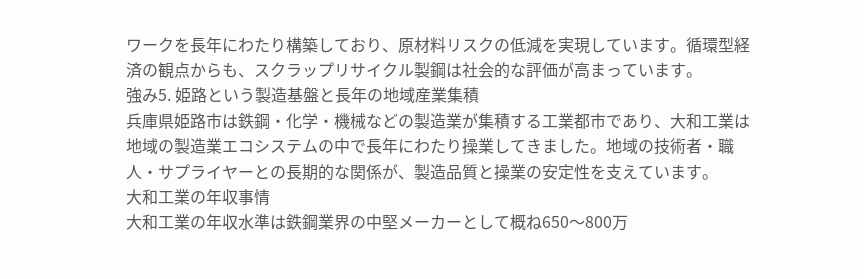ワークを長年にわたり構築しており、原材料リスクの低減を実現しています。循環型経済の観点からも、スクラップリサイクル製鋼は社会的な評価が高まっています。
強み5. 姫路という製造基盤と長年の地域産業集積
兵庫県姫路市は鉄鋼・化学・機械などの製造業が集積する工業都市であり、大和工業は地域の製造業エコシステムの中で長年にわたり操業してきました。地域の技術者・職人・サプライヤーとの長期的な関係が、製造品質と操業の安定性を支えています。
大和工業の年収事情
大和工業の年収水準は鉄鋼業界の中堅メーカーとして概ね650〜800万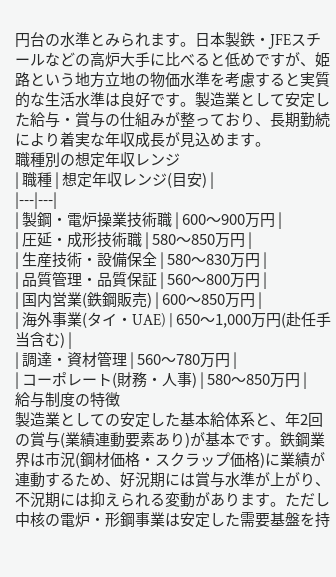円台の水準とみられます。日本製鉄・JFEスチールなどの高炉大手に比べると低めですが、姫路という地方立地の物価水準を考慮すると実質的な生活水準は良好です。製造業として安定した給与・賞与の仕組みが整っており、長期勤続により着実な年収成長が見込めます。
職種別の想定年収レンジ
| 職種 | 想定年収レンジ(目安) |
|---|---|
| 製鋼・電炉操業技術職 | 600〜900万円 |
| 圧延・成形技術職 | 580〜850万円 |
| 生産技術・設備保全 | 580〜830万円 |
| 品質管理・品質保証 | 560〜800万円 |
| 国内営業(鉄鋼販売) | 600〜850万円 |
| 海外事業(タイ・UAE) | 650〜1,000万円(赴任手当含む) |
| 調達・資材管理 | 560〜780万円 |
| コーポレート(財務・人事) | 580〜850万円 |
給与制度の特徴
製造業としての安定した基本給体系と、年2回の賞与(業績連動要素あり)が基本です。鉄鋼業界は市況(鋼材価格・スクラップ価格)に業績が連動するため、好況期には賞与水準が上がり、不況期には抑えられる変動があります。ただし中核の電炉・形鋼事業は安定した需要基盤を持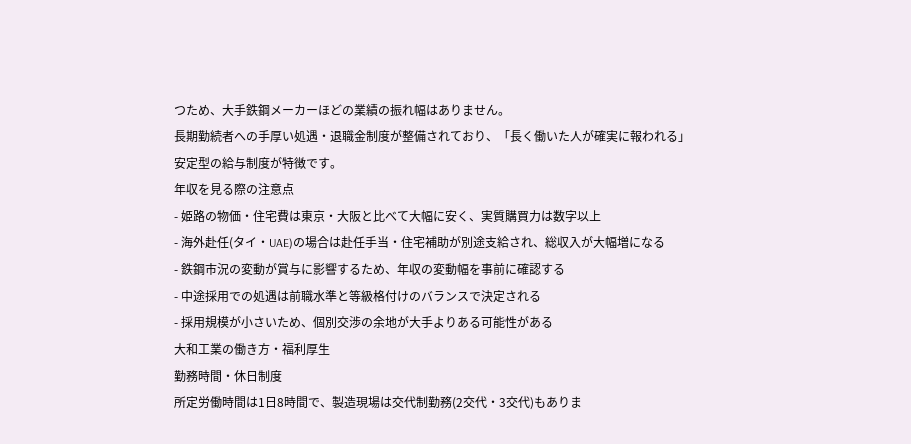つため、大手鉄鋼メーカーほどの業績の振れ幅はありません。
長期勤続者への手厚い処遇・退職金制度が整備されており、「長く働いた人が確実に報われる」安定型の給与制度が特徴です。
年収を見る際の注意点
- 姫路の物価・住宅費は東京・大阪と比べて大幅に安く、実質購買力は数字以上
- 海外赴任(タイ・UAE)の場合は赴任手当・住宅補助が別途支給され、総収入が大幅増になる
- 鉄鋼市況の変動が賞与に影響するため、年収の変動幅を事前に確認する
- 中途採用での処遇は前職水準と等級格付けのバランスで決定される
- 採用規模が小さいため、個別交渉の余地が大手よりある可能性がある
大和工業の働き方・福利厚生
勤務時間・休日制度
所定労働時間は1日8時間で、製造現場は交代制勤務(2交代・3交代)もありま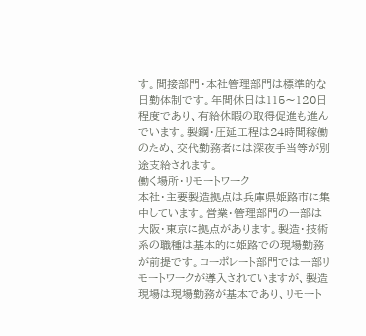す。間接部門・本社管理部門は標準的な日勤体制です。年間休日は115〜120日程度であり、有給休暇の取得促進も進んでいます。製鋼・圧延工程は24時間稼働のため、交代勤務者には深夜手当等が別途支給されます。
働く場所・リモートワーク
本社・主要製造拠点は兵庫県姫路市に集中しています。営業・管理部門の一部は大阪・東京に拠点があります。製造・技術系の職種は基本的に姫路での現場勤務が前提です。コーポレート部門では一部リモートワークが導入されていますが、製造現場は現場勤務が基本であり、リモート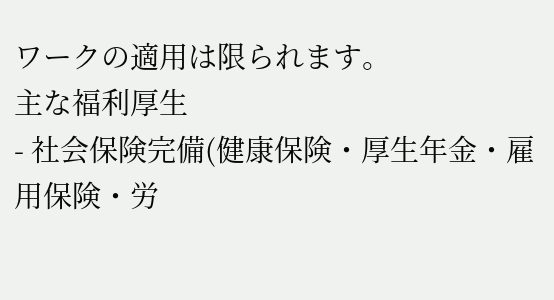ワークの適用は限られます。
主な福利厚生
- 社会保険完備(健康保険・厚生年金・雇用保険・労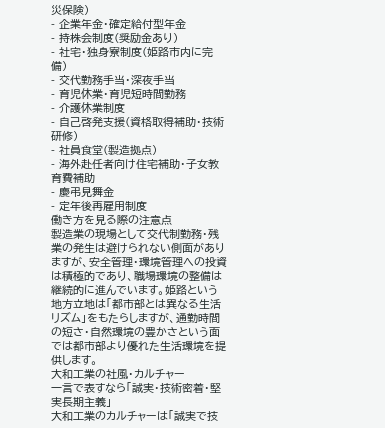災保険)
- 企業年金・確定給付型年金
- 持株会制度(奨励金あり)
- 社宅・独身寮制度(姫路市内に完備)
- 交代勤務手当・深夜手当
- 育児休業・育児短時間勤務
- 介護休業制度
- 自己啓発支援(資格取得補助・技術研修)
- 社員食堂(製造拠点)
- 海外赴任者向け住宅補助・子女教育費補助
- 慶弔見舞金
- 定年後再雇用制度
働き方を見る際の注意点
製造業の現場として交代制勤務・残業の発生は避けられない側面がありますが、安全管理・環境管理への投資は積極的であり、職場環境の整備は継続的に進んでいます。姫路という地方立地は「都市部とは異なる生活リズム」をもたらしますが、通勤時間の短さ・自然環境の豊かさという面では都市部より優れた生活環境を提供します。
大和工業の社風・カルチャー
一言で表すなら「誠実・技術密着・堅実長期主義」
大和工業のカルチャーは「誠実で技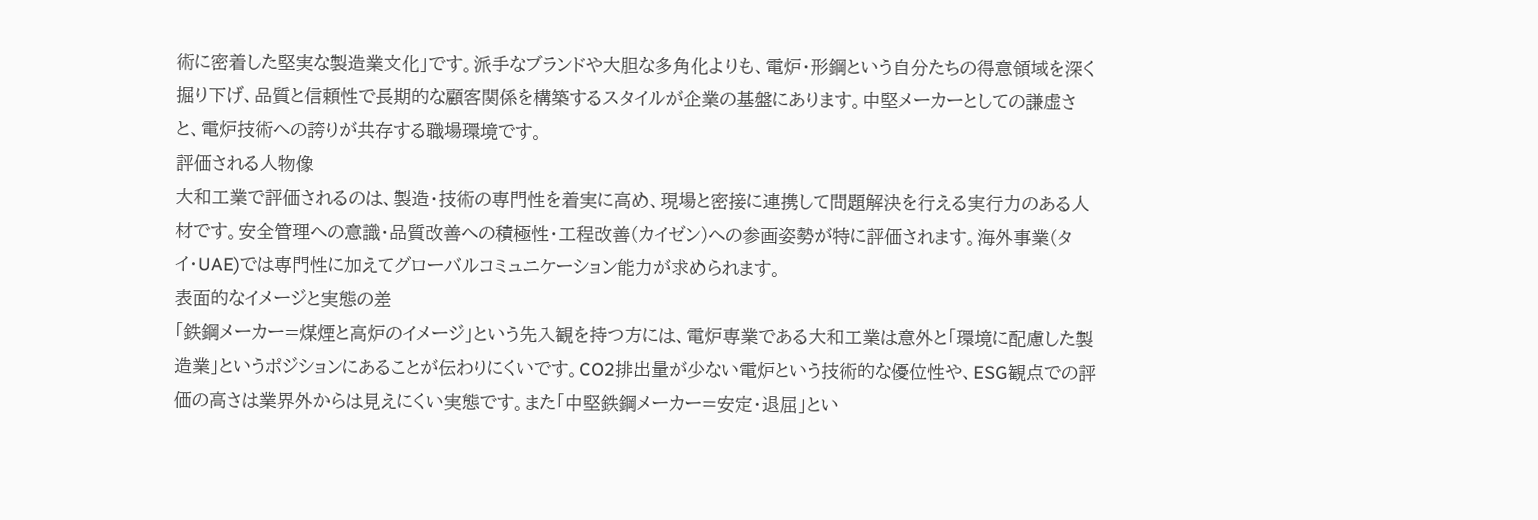術に密着した堅実な製造業文化」です。派手なブランドや大胆な多角化よりも、電炉・形鋼という自分たちの得意領域を深く掘り下げ、品質と信頼性で長期的な顧客関係を構築するスタイルが企業の基盤にあります。中堅メーカーとしての謙虚さと、電炉技術への誇りが共存する職場環境です。
評価される人物像
大和工業で評価されるのは、製造・技術の専門性を着実に高め、現場と密接に連携して問題解決を行える実行力のある人材です。安全管理への意識・品質改善への積極性・工程改善(カイゼン)への参画姿勢が特に評価されます。海外事業(タイ・UAE)では専門性に加えてグローバルコミュニケーション能力が求められます。
表面的なイメージと実態の差
「鉄鋼メーカー=煤煙と高炉のイメージ」という先入観を持つ方には、電炉専業である大和工業は意外と「環境に配慮した製造業」というポジションにあることが伝わりにくいです。CO2排出量が少ない電炉という技術的な優位性や、ESG観点での評価の高さは業界外からは見えにくい実態です。また「中堅鉄鋼メーカー=安定・退屈」とい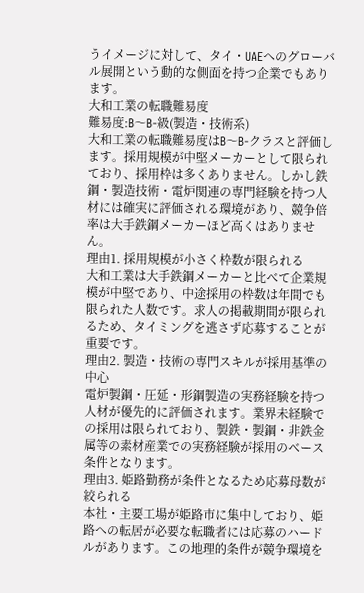うイメージに対して、タイ・UAEへのグローバル展開という動的な側面を持つ企業でもあります。
大和工業の転職難易度
難易度:B〜B-級(製造・技術系)
大和工業の転職難易度はB〜B-クラスと評価します。採用規模が中堅メーカーとして限られており、採用枠は多くありません。しかし鉄鋼・製造技術・電炉関連の専門経験を持つ人材には確実に評価される環境があり、競争倍率は大手鉄鋼メーカーほど高くはありません。
理由1. 採用規模が小さく枠数が限られる
大和工業は大手鉄鋼メーカーと比べて企業規模が中堅であり、中途採用の枠数は年間でも限られた人数です。求人の掲載期間が限られるため、タイミングを逃さず応募することが重要です。
理由2. 製造・技術の専門スキルが採用基準の中心
電炉製鋼・圧延・形鋼製造の実務経験を持つ人材が優先的に評価されます。業界未経験での採用は限られており、製鉄・製鋼・非鉄金属等の素材産業での実務経験が採用のベース条件となります。
理由3. 姫路勤務が条件となるため応募母数が絞られる
本社・主要工場が姫路市に集中しており、姫路への転居が必要な転職者には応募のハードルがあります。この地理的条件が競争環境を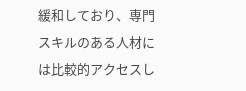緩和しており、専門スキルのある人材には比較的アクセスし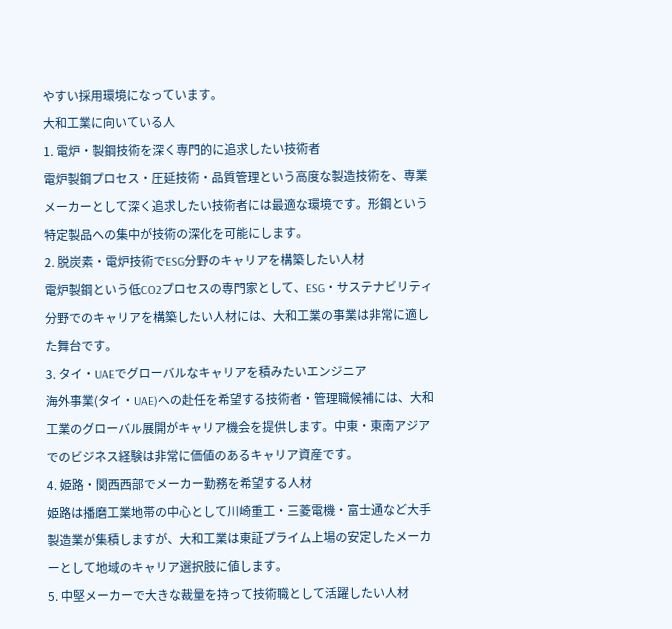やすい採用環境になっています。
大和工業に向いている人
1. 電炉・製鋼技術を深く専門的に追求したい技術者
電炉製鋼プロセス・圧延技術・品質管理という高度な製造技術を、専業メーカーとして深く追求したい技術者には最適な環境です。形鋼という特定製品への集中が技術の深化を可能にします。
2. 脱炭素・電炉技術でESG分野のキャリアを構築したい人材
電炉製鋼という低CO2プロセスの専門家として、ESG・サステナビリティ分野でのキャリアを構築したい人材には、大和工業の事業は非常に適した舞台です。
3. タイ・UAEでグローバルなキャリアを積みたいエンジニア
海外事業(タイ・UAE)への赴任を希望する技術者・管理職候補には、大和工業のグローバル展開がキャリア機会を提供します。中東・東南アジアでのビジネス経験は非常に価値のあるキャリア資産です。
4. 姫路・関西西部でメーカー勤務を希望する人材
姫路は播磨工業地帯の中心として川崎重工・三菱電機・富士通など大手製造業が集積しますが、大和工業は東証プライム上場の安定したメーカーとして地域のキャリア選択肢に値します。
5. 中堅メーカーで大きな裁量を持って技術職として活躍したい人材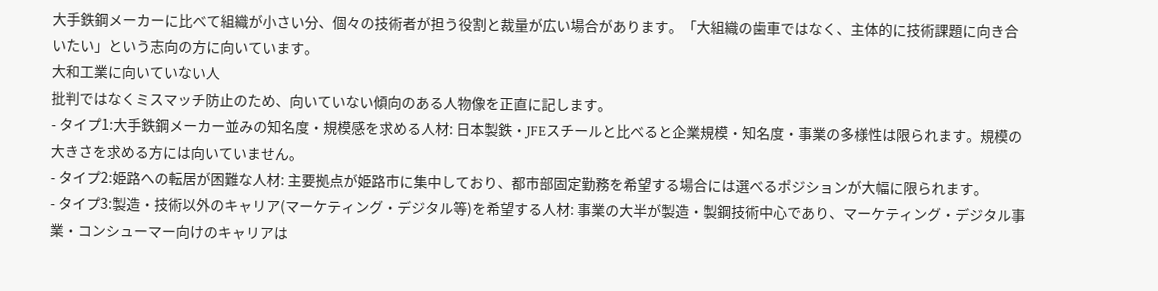大手鉄鋼メーカーに比べて組織が小さい分、個々の技術者が担う役割と裁量が広い場合があります。「大組織の歯車ではなく、主体的に技術課題に向き合いたい」という志向の方に向いています。
大和工業に向いていない人
批判ではなくミスマッチ防止のため、向いていない傾向のある人物像を正直に記します。
- タイプ1:大手鉄鋼メーカー並みの知名度・規模感を求める人材: 日本製鉄・JFEスチールと比べると企業規模・知名度・事業の多様性は限られます。規模の大きさを求める方には向いていません。
- タイプ2:姫路への転居が困難な人材: 主要拠点が姫路市に集中しており、都市部固定勤務を希望する場合には選べるポジションが大幅に限られます。
- タイプ3:製造・技術以外のキャリア(マーケティング・デジタル等)を希望する人材: 事業の大半が製造・製鋼技術中心であり、マーケティング・デジタル事業・コンシューマー向けのキャリアは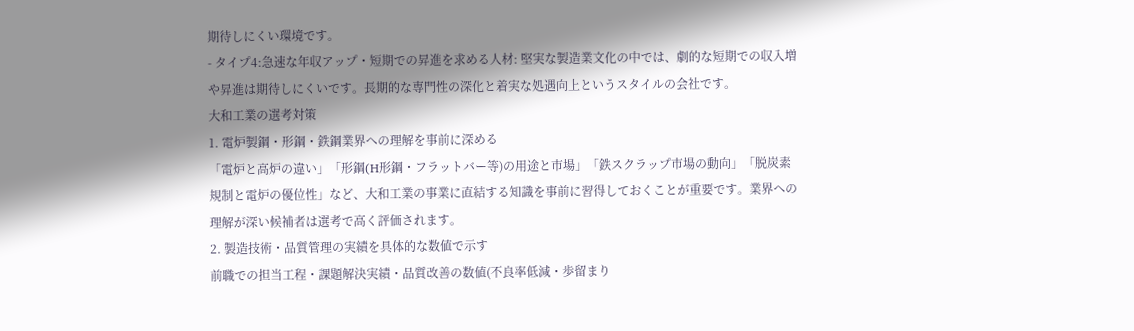期待しにくい環境です。
- タイプ4:急速な年収アップ・短期での昇進を求める人材: 堅実な製造業文化の中では、劇的な短期での収入増や昇進は期待しにくいです。長期的な専門性の深化と着実な処遇向上というスタイルの会社です。
大和工業の選考対策
1. 電炉製鋼・形鋼・鉄鋼業界への理解を事前に深める
「電炉と高炉の違い」「形鋼(H形鋼・フラットバー等)の用途と市場」「鉄スクラップ市場の動向」「脱炭素規制と電炉の優位性」など、大和工業の事業に直結する知識を事前に習得しておくことが重要です。業界への理解が深い候補者は選考で高く評価されます。
2. 製造技術・品質管理の実績を具体的な数値で示す
前職での担当工程・課題解決実績・品質改善の数値(不良率低減・歩留まり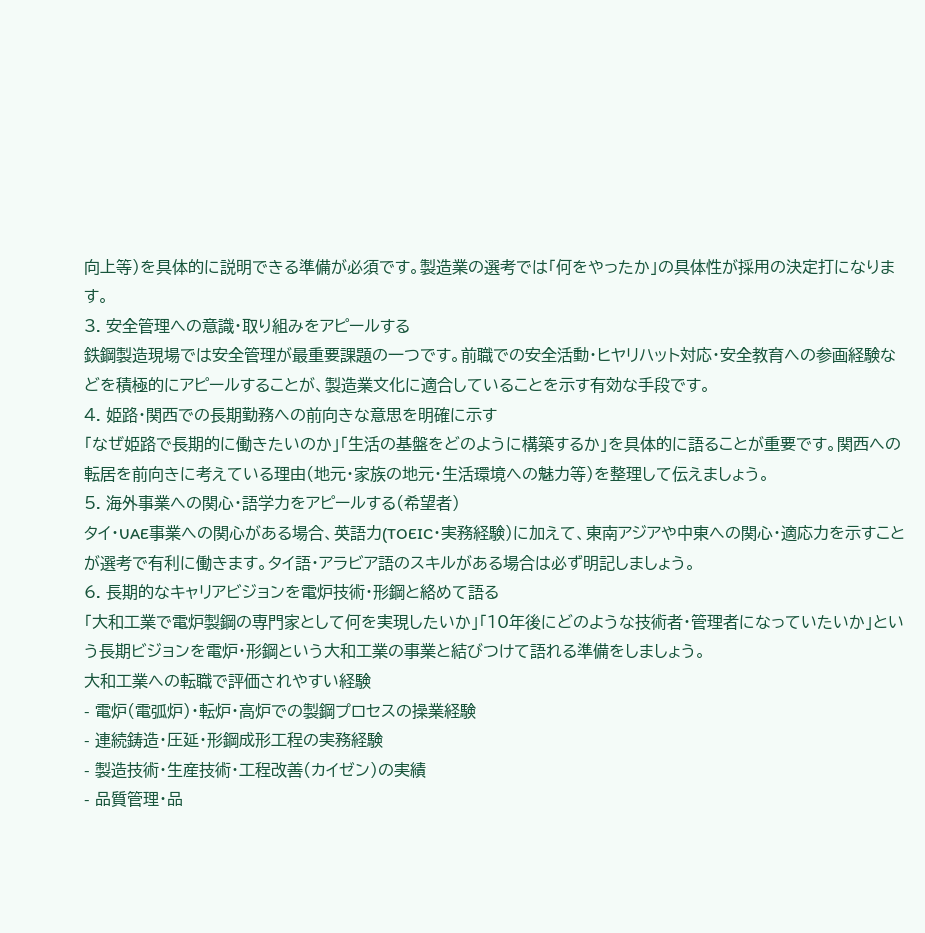向上等)を具体的に説明できる準備が必須です。製造業の選考では「何をやったか」の具体性が採用の決定打になります。
3. 安全管理への意識・取り組みをアピールする
鉄鋼製造現場では安全管理が最重要課題の一つです。前職での安全活動・ヒヤリハット対応・安全教育への参画経験などを積極的にアピールすることが、製造業文化に適合していることを示す有効な手段です。
4. 姫路・関西での長期勤務への前向きな意思を明確に示す
「なぜ姫路で長期的に働きたいのか」「生活の基盤をどのように構築するか」を具体的に語ることが重要です。関西への転居を前向きに考えている理由(地元・家族の地元・生活環境への魅力等)を整理して伝えましょう。
5. 海外事業への関心・語学力をアピールする(希望者)
タイ・UAE事業への関心がある場合、英語力(TOEIC・実務経験)に加えて、東南アジアや中東への関心・適応力を示すことが選考で有利に働きます。タイ語・アラビア語のスキルがある場合は必ず明記しましょう。
6. 長期的なキャリアビジョンを電炉技術・形鋼と絡めて語る
「大和工業で電炉製鋼の専門家として何を実現したいか」「10年後にどのような技術者・管理者になっていたいか」という長期ビジョンを電炉・形鋼という大和工業の事業と結びつけて語れる準備をしましょう。
大和工業への転職で評価されやすい経験
- 電炉(電弧炉)・転炉・高炉での製鋼プロセスの操業経験
- 連続鋳造・圧延・形鋼成形工程の実務経験
- 製造技術・生産技術・工程改善(カイゼン)の実績
- 品質管理・品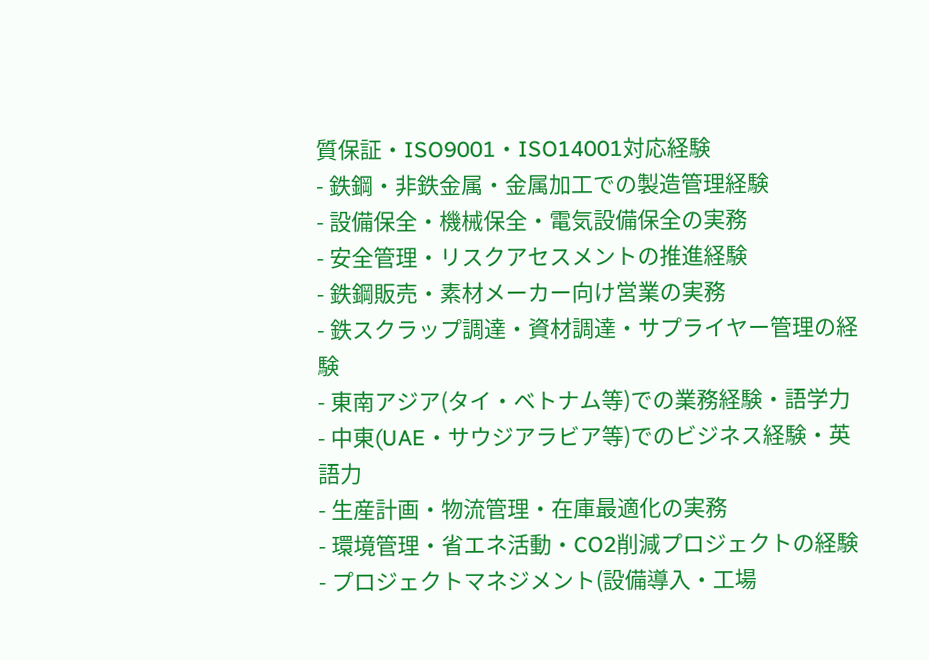質保証・ISO9001・ISO14001対応経験
- 鉄鋼・非鉄金属・金属加工での製造管理経験
- 設備保全・機械保全・電気設備保全の実務
- 安全管理・リスクアセスメントの推進経験
- 鉄鋼販売・素材メーカー向け営業の実務
- 鉄スクラップ調達・資材調達・サプライヤー管理の経験
- 東南アジア(タイ・ベトナム等)での業務経験・語学力
- 中東(UAE・サウジアラビア等)でのビジネス経験・英語力
- 生産計画・物流管理・在庫最適化の実務
- 環境管理・省エネ活動・CO2削減プロジェクトの経験
- プロジェクトマネジメント(設備導入・工場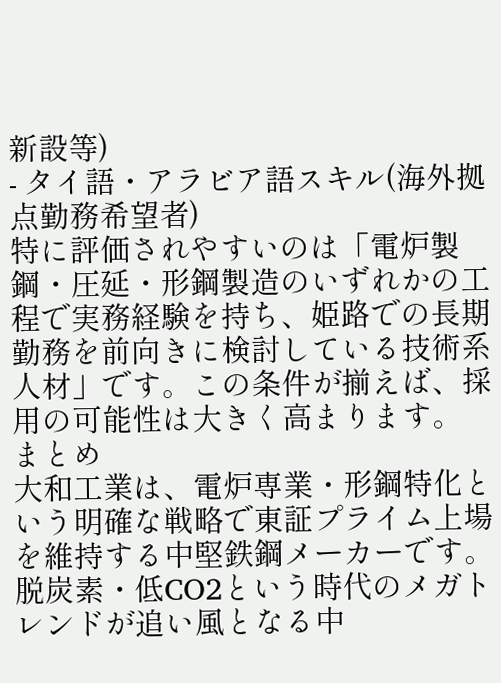新設等)
- タイ語・アラビア語スキル(海外拠点勤務希望者)
特に評価されやすいのは「電炉製鋼・圧延・形鋼製造のいずれかの工程で実務経験を持ち、姫路での長期勤務を前向きに検討している技術系人材」です。この条件が揃えば、採用の可能性は大きく高まります。
まとめ
大和工業は、電炉専業・形鋼特化という明確な戦略で東証プライム上場を維持する中堅鉄鋼メーカーです。脱炭素・低CO2という時代のメガトレンドが追い風となる中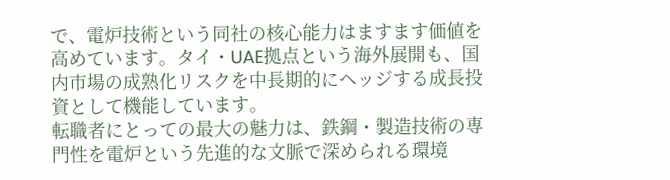で、電炉技術という同社の核心能力はますます価値を高めています。タイ・UAE拠点という海外展開も、国内市場の成熟化リスクを中長期的にヘッジする成長投資として機能しています。
転職者にとっての最大の魅力は、鉄鋼・製造技術の専門性を電炉という先進的な文脈で深められる環境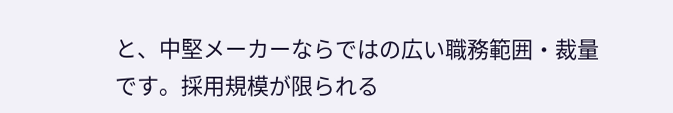と、中堅メーカーならではの広い職務範囲・裁量です。採用規模が限られる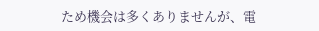ため機会は多くありませんが、電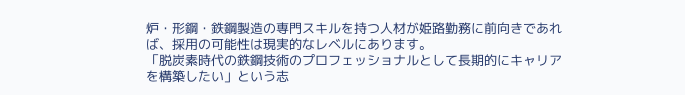炉・形鋼・鉄鋼製造の専門スキルを持つ人材が姫路勤務に前向きであれば、採用の可能性は現実的なレベルにあります。
「脱炭素時代の鉄鋼技術のプロフェッショナルとして長期的にキャリアを構築したい」という志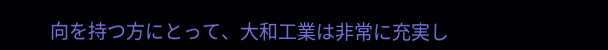向を持つ方にとって、大和工業は非常に充実し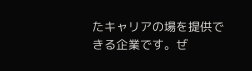たキャリアの場を提供できる企業です。ぜ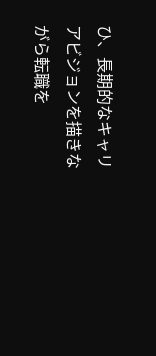ひ、長期的なキャリアビジョンを描きながら転職を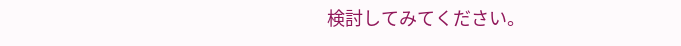検討してみてください。